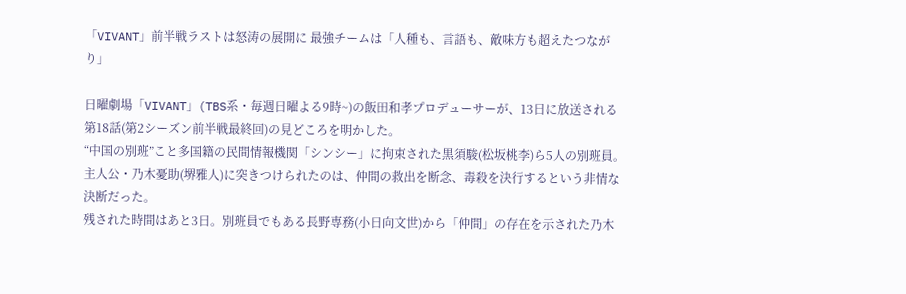「VIVANT」前半戦ラストは怒涛の展開に 最強チームは「人種も、言語も、敵味方も超えたつながり」

日曜劇場「VIVANT」(TBS系・毎週日曜よる9時~)の飯田和孝プロデューサーが、13日に放送される第18話(第2シーズン前半戦最終回)の見どころを明かした。
“中国の別班”こと多国籍の民間情報機関「シンシー」に拘束された黒須駿(松坂桃李)ら5人の別班員。主人公・乃木憂助(堺雅人)に突きつけられたのは、仲間の救出を断念、毒殺を決行するという非情な決断だった。
残された時間はあと3日。別班員でもある長野専務(小日向文世)から「仲間」の存在を示された乃木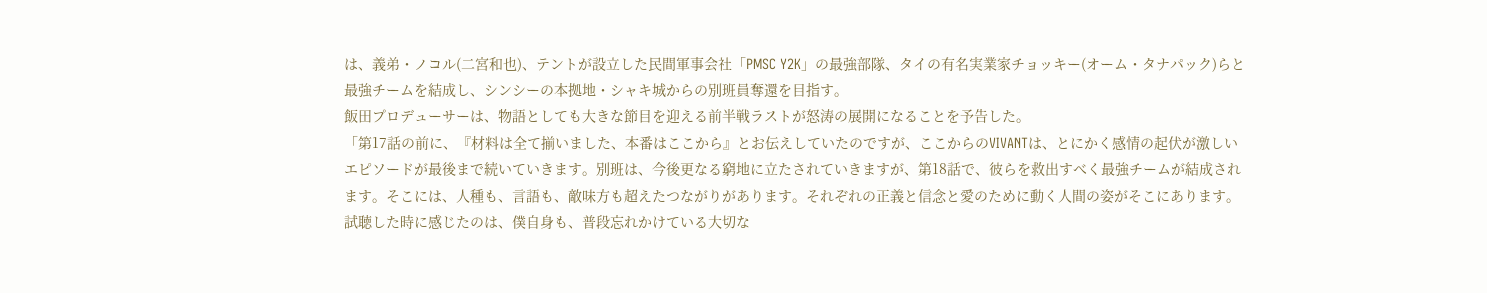は、義弟・ノコル(二宮和也)、テントが設立した民間軍事会社「PMSC Y2K」の最強部隊、タイの有名実業家チョッキー(オーム・タナパック)らと最強チームを結成し、シンシーの本拠地・シャキ城からの別班員奪還を目指す。
飯田プロデューサーは、物語としても大きな節目を迎える前半戦ラストが怒涛の展開になることを予告した。
「第17話の前に、『材料は全て揃いました、本番はここから』とお伝えしていたのですが、ここからのVIVANTは、とにかく感情の起伏が激しいエピソードが最後まで続いていきます。別班は、今後更なる窮地に立たされていきますが、第18話で、彼らを救出すべく最強チームが結成されます。そこには、人種も、言語も、敵味方も超えたつながりがあります。それぞれの正義と信念と愛のために動く人間の姿がそこにあります。試聴した時に感じたのは、僕自身も、普段忘れかけている大切な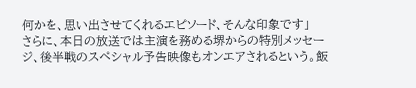何かを、思い出させてくれるエピソード、そんな印象です」
さらに、本日の放送では主演を務める堺からの特別メッセージ、後半戦のスペシャル予告映像もオンエアされるという。飯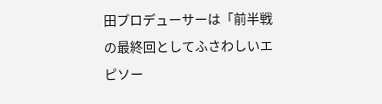田プロデューサーは「前半戦の最終回としてふさわしいエピソー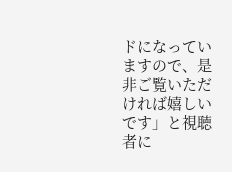ドになっていますので、是非ご覧いただければ嬉しいです」と視聴者に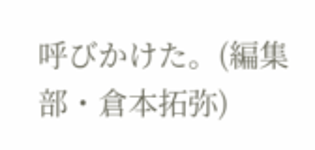呼びかけた。(編集部・倉本拓弥)